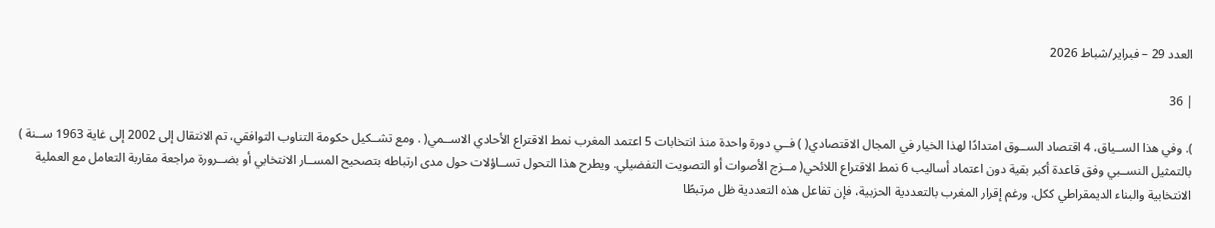العدد 29 – فبراير/شباط 2026

| 36

). وفي هذا الســياق، 4 اقتصاد الســوق امتدادًا لهذا الخيار في المجال الاقتصادي( ) فــي دورة واحدة منذ انتخابات 5 اعتمد المغرب نمط الاقتراع الأحادي الاســمي( . ومع تشــكيل حكومة التناوب التوافقي، تم الانتقال إلى 2002 إلى غاية 1963 ســنة ) بالتمثيل النســبي وفق قاعدة أكبر بقية دون اعتماد أساليب 6 نمط الاقتراع اللائحي( مــزج الأصوات أو التصويت التفضيلي. ويطرح هذا التحول تســاؤلات حول مدى ارتباطه بتصحيح المســار الانتخابي أو بضــرورة مراجعة مقاربة التعامل مع العملية الانتخابية والبناء الديمقراطي ككل. ورغم إقرار المغرب بالتعددية الحزبية، فإن تفاعل هذه التعددية ظل مرتبطًا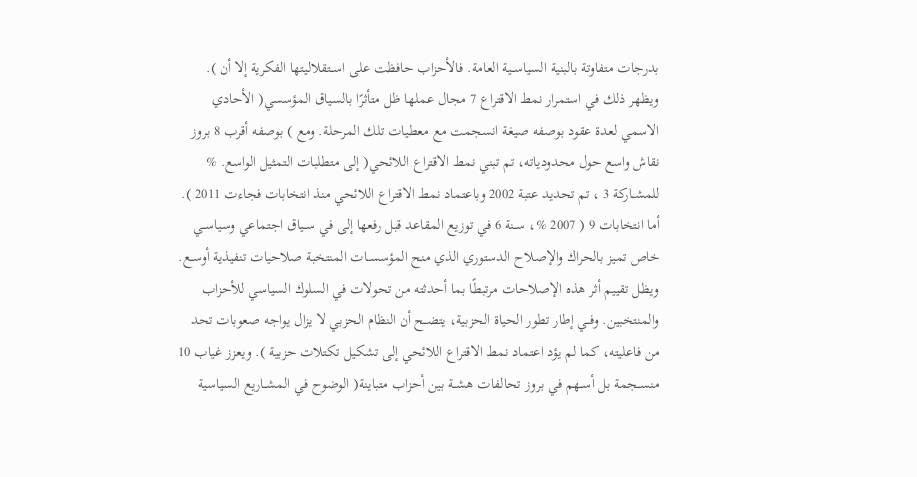بدرجات متفاوتة بالبنية السياســية العامة. فالأحزاب حافظت على اســتقلاليتها الفكرية إلا أن ). ويظهر ذلك في استمرار نمط الاقتراع 7 مجال عملها ظل متأثرًا بالسياق المؤسسي( الأحادي الاسمي لعدة عقود بوصفه صيغة انسجمت مع معطيات تلك المرحلة. ومع ) بوصفه أقرب 8 بروز نقاش واسع حول محدودياته، تم تبني نمط الاقتراع اللائحي( إلى متطلبات التمثيل الواسع. % للمشــاركة 3 ، تم تحديد عتبة 2002 وباعتماد نمط الاقتراع اللائحي منذ انتخابات فجاءت 2011 ). أما انتخابات 9 ( 2007 %، ســنة 6 في توزيع المقاعد قبل رفعها إلى في ســياق اجتماعي وسياســي خاص تميز بالحراك والإصلاح الدستوري الذي منح المؤسســات المنتخبة صلاحيات تنفيذية أوســع. ويظل تقييم أثر هذه الإصلاحات مرتبطًا بما أحدثته من تحولات في السلوك السياسي للأحزاب والمنتخبين. وفــي إطار تطور الحياة الحزبية، يتضــح أن النظام الحزبي لا يزال يواجه صعوبات تحد من فاعليته، كما لم يؤد اعتماد نمط الاقتراع اللائحي إلى تشكيل تكتلات حزبية ). ويعزز غياب 10 منســجمة بل أســهم في بروز تحالفات هشــة بين أحزاب متباينة( الوضوح في المشــاريع السياسية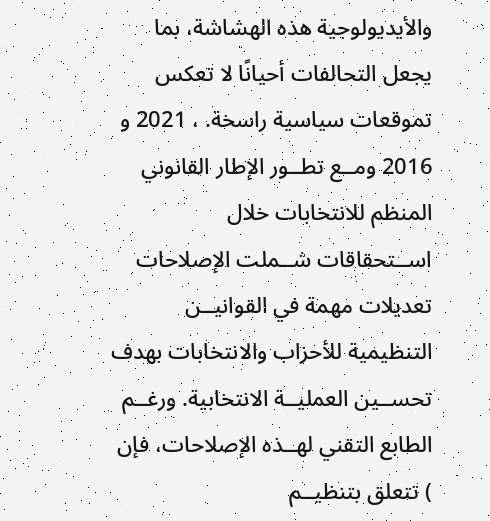والأيديولوجية هذه الهشاشة، بما يجعل التحالفات أحيانًا لا تعكس تموقعات سياسية راسخة. ، 2021 و 2016 ومــع تطــور الإطار القانوني المنظم للانتخابات خلال اســتحقاقات شــملت الإصلاحات تعديلات مهمة في القوانيــن التنظيمية للأحزاب والانتخابات بهدف تحســين العمليــة الانتخابية. ورغــم الطابع التقني لهــذه الإصلاحات، فإن ) تتعلق بتنظيــم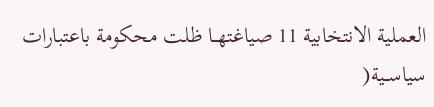العملية الانتخابية 11 صياغتهــا ظلت محكومة باعتبارات سياســية(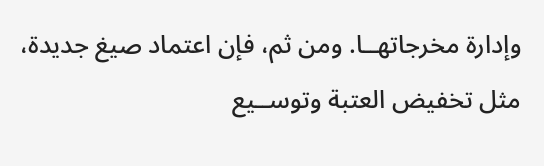وإدارة مخرجاتهــا. ومن ثم، فإن اعتماد صيغ جديدة، مثل تخفيض العتبة وتوســيع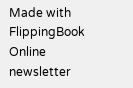Made with FlippingBook Online newsletter